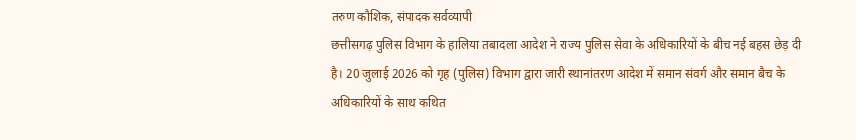तरुण कौशिक, संपादक सर्वव्यापी
छत्तीसगढ़ पुलिस विभाग के हालिया तबादला आदेश ने राज्य पुलिस सेवा के अधिकारियों के बीच नई बहस छेड़ दी है। 20 जुलाई 2026 को गृह (पुलिस) विभाग द्वारा जारी स्थानांतरण आदेश में समान संवर्ग और समान बैच के अधिकारियों के साथ कथित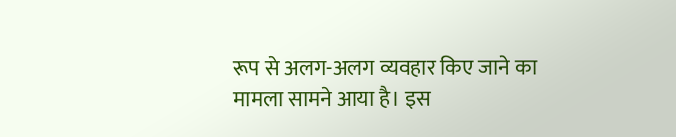रूप से अलग-अलग व्यवहार किए जाने का मामला सामने आया है। इस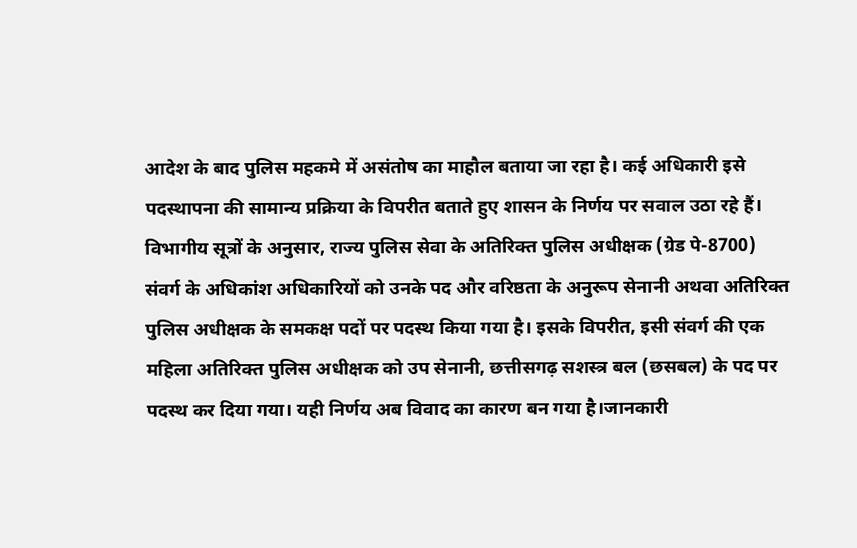आदेश के बाद पुलिस महकमे में असंतोष का माहौल बताया जा रहा है। कई अधिकारी इसे पदस्थापना की सामान्य प्रक्रिया के विपरीत बताते हुए शासन के निर्णय पर सवाल उठा रहे हैं।
विभागीय सूत्रों के अनुसार, राज्य पुलिस सेवा के अतिरिक्त पुलिस अधीक्षक (ग्रेड पे-8700) संवर्ग के अधिकांश अधिकारियों को उनके पद और वरिष्ठता के अनुरूप सेनानी अथवा अतिरिक्त पुलिस अधीक्षक के समकक्ष पदों पर पदस्थ किया गया है। इसके विपरीत, इसी संवर्ग की एक महिला अतिरिक्त पुलिस अधीक्षक को उप सेनानी, छत्तीसगढ़ सशस्त्र बल (छसबल) के पद पर पदस्थ कर दिया गया। यही निर्णय अब विवाद का कारण बन गया है।जानकारी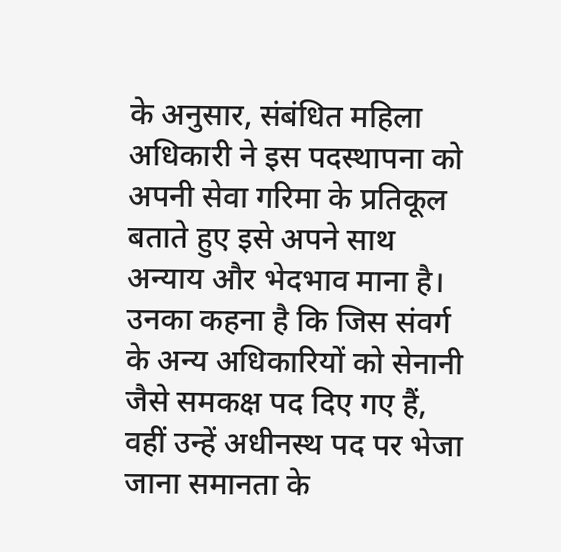के अनुसार, संबंधित महिला अधिकारी ने इस पदस्थापना को अपनी सेवा गरिमा के प्रतिकूल बताते हुए इसे अपने साथ अन्याय और भेदभाव माना है। उनका कहना है कि जिस संवर्ग के अन्य अधिकारियों को सेनानी जैसे समकक्ष पद दिए गए हैं, वहीं उन्हें अधीनस्थ पद पर भेजा जाना समानता के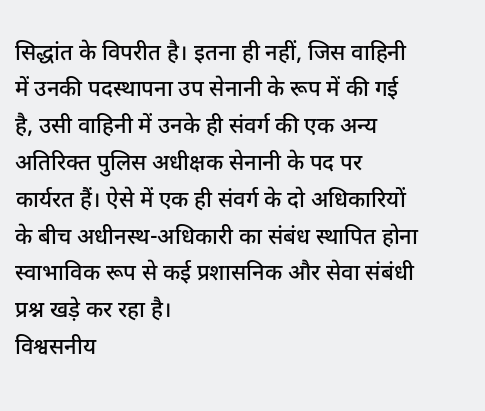सिद्धांत के विपरीत है। इतना ही नहीं, जिस वाहिनी में उनकी पदस्थापना उप सेनानी के रूप में की गई है, उसी वाहिनी में उनके ही संवर्ग की एक अन्य अतिरिक्त पुलिस अधीक्षक सेनानी के पद पर कार्यरत हैं। ऐसे में एक ही संवर्ग के दो अधिकारियों के बीच अधीनस्थ-अधिकारी का संबंध स्थापित होना स्वाभाविक रूप से कई प्रशासनिक और सेवा संबंधी प्रश्न खड़े कर रहा है।
विश्वसनीय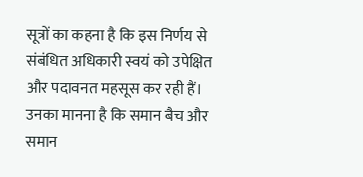सूत्रों का कहना है कि इस निर्णय से संबंधित अधिकारी स्वयं को उपेक्षित और पदावनत महसूस कर रही हैं। उनका मानना है कि समान बैच और समान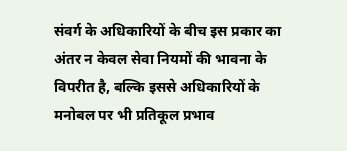संवर्ग के अधिकारियों के बीच इस प्रकार का अंतर न केवल सेवा नियमों की भावना के विपरीत है, बल्कि इससे अधिकारियों के मनोबल पर भी प्रतिकूल प्रभाव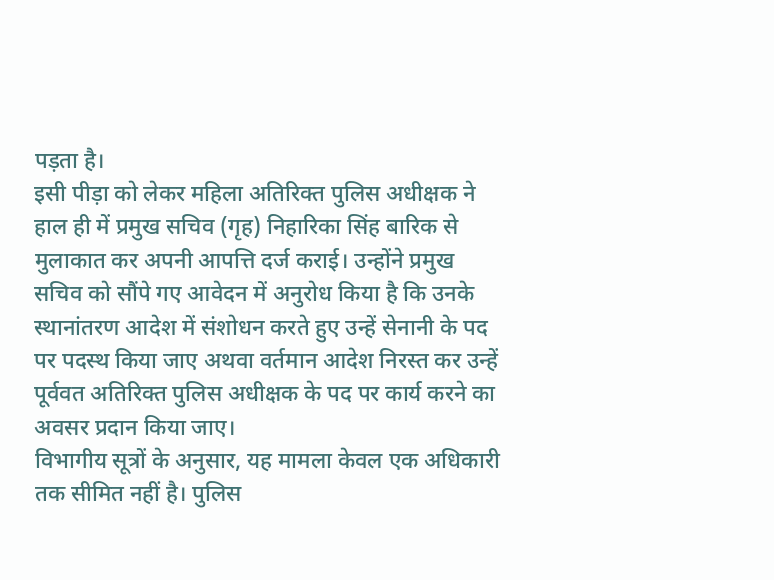पड़ता है।
इसी पीड़ा को लेकर महिला अतिरिक्त पुलिस अधीक्षक ने हाल ही में प्रमुख सचिव (गृह) निहारिका सिंह बारिक से मुलाकात कर अपनी आपत्ति दर्ज कराई। उन्होंने प्रमुख सचिव को सौंपे गए आवेदन में अनुरोध किया है कि उनके स्थानांतरण आदेश में संशोधन करते हुए उन्हें सेनानी के पद पर पदस्थ किया जाए अथवा वर्तमान आदेश निरस्त कर उन्हें पूर्ववत अतिरिक्त पुलिस अधीक्षक के पद पर कार्य करने का अवसर प्रदान किया जाए।
विभागीय सूत्रों के अनुसार, यह मामला केवल एक अधिकारी तक सीमित नहीं है। पुलिस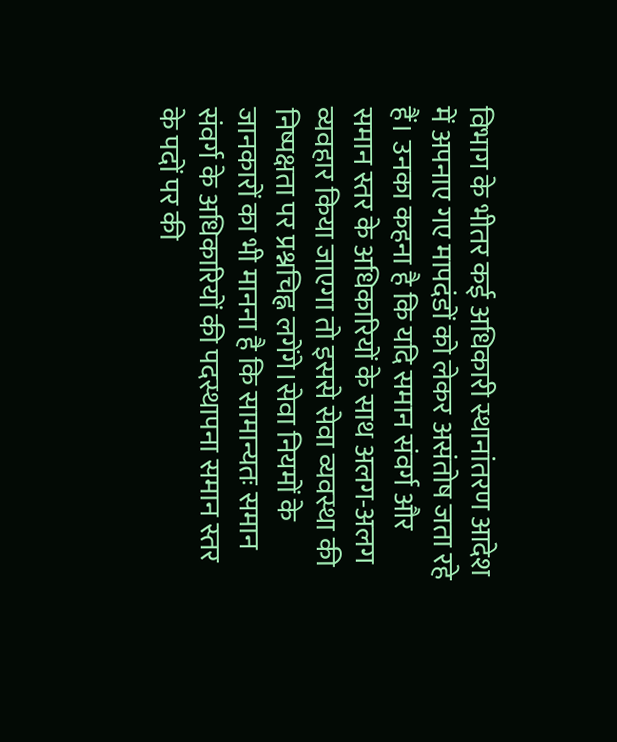विभाग के भीतर कई अधिकारी स्थानांतरण आदेश में अपनाए गए मापदंडों को लेकर असंतोष जता रहे हैं। उनका कहना है कि यदि समान संवर्ग और समान स्तर के अधिकारियों के साथ अलग-अलग व्यवहार किया जाएगा तो इससे सेवा व्यवस्था की निष्पक्षता पर प्रश्नचिह्न लगेंगे।सेवा नियमों के जानकारों का भी मानना है कि सामान्यतः समान संवर्ग के अधिकारियों की पदस्थापना समान स्तर के पदों पर की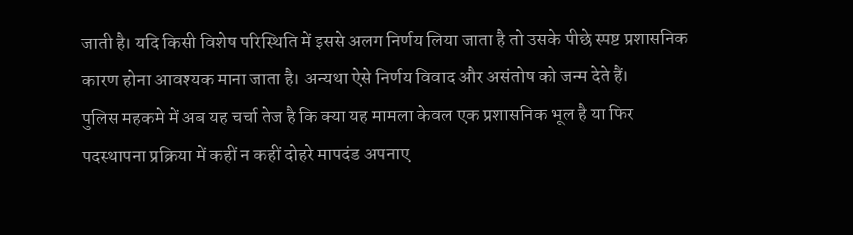जाती है। यदि किसी विशेष परिस्थिति में इससे अलग निर्णय लिया जाता है तो उसके पीछे स्पष्ट प्रशासनिक कारण होना आवश्यक माना जाता है। अन्यथा ऐसे निर्णय विवाद और असंतोष को जन्म देते हैं।
पुलिस महकमे में अब यह चर्चा तेज है कि क्या यह मामला केवल एक प्रशासनिक भूल है या फिर पदस्थापना प्रक्रिया में कहीं न कहीं दोहरे मापदंड अपनाए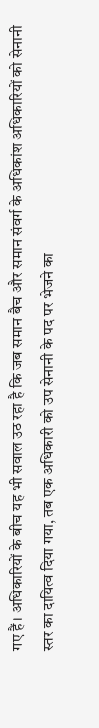गए हैं। अधिकारियों के बीच यह भी सवाल उठ रहा है कि जब समान बैच और समान संवर्ग के अधिकांश अधिकारियों को सेनानी स्तर का दायित्व दिया गया, तब एक अधिकारी को उप सेनानी के पद पर भेजने का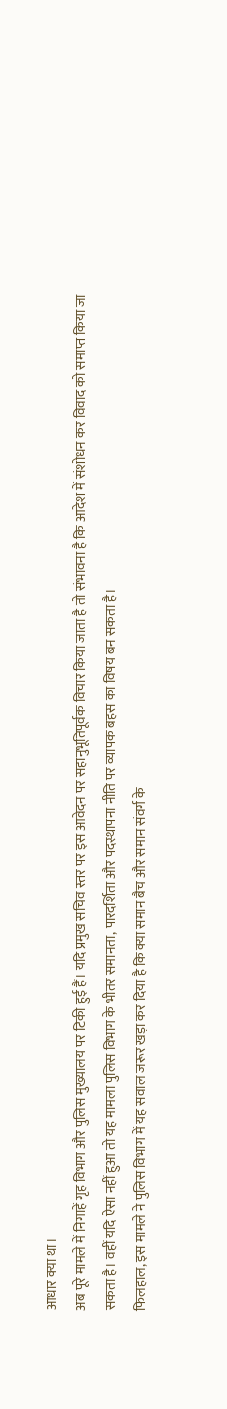आधार क्या था।
अब पूरे मामले में निगाहें गृह विभाग और पुलिस मुख्यालय पर टिकी हुई हैं। यदि प्रमुख सचिव स्तर पर इस आवेदन पर सहानुभूतिपूर्वक विचार किया जाता है तो संभावना है कि आदेश में संशोधन कर विवाद को समाप्त किया जा सकता है। वहीं यदि ऐसा नहीं हुआ तो यह मामला पुलिस विभाग के भीतर समानता, पारदर्शिता और पदस्थापना नीति पर व्यापक बहस का विषय बन सकता है।
फिलहाल, इस मामले ने पुलिस विभाग में यह सवाल जरूर खड़ा कर दिया है कि क्या समान बैच और समान संवर्ग के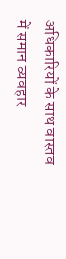अधिकारियों के साथ वास्तव में समान व्यवहार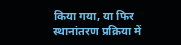किया गया, या फिर स्थानांतरण प्रक्रिया में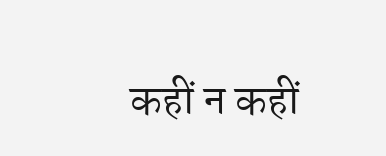कहीं न कहीं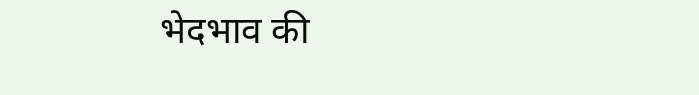भेदभाव की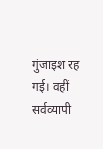गुंजाइश रह गई। वहीं सर्वव्यापी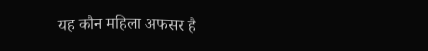यह कौन महिला अफसर है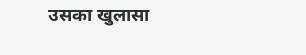उसका खुलासा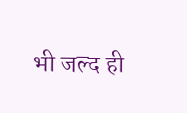भी जल्द ही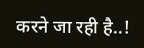करने जा रही है..!